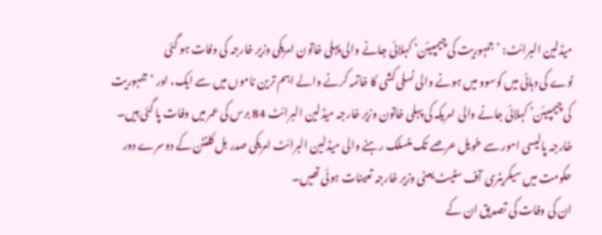میڈلین البرائٹ: ’جمہوریت کی چیمپیئن‘ کہلائی جانے والی پہلی خاتون امریکی وزیر خارجہ کی وفات ہو گئی
نوے کی دہائی میں کوسوو میں ہونے والی نسلی کشی کا خاتمہ کرنے والے اہم ترین ناموں میں سے ایک، اور ‘جمہوریت کی چیمپیئن’ کہلائی جانے والی امریکہ کی پہلی خاتون وزیر خارجہ میڈلین البرائٹ 84 برس کی عمر میں وفات پا گئی ہیں۔
خارجہ پالیسی امور سے طویل عرصے تک منسلک رہنے والی میڈلین البرائٹ امریکی صدر بل کلنٹن کے دوسرے دور حکومت میں سیکریٹری آف سٹیٹ یعنی وزیر خارجہ تعینات ہوئی تھیں۔
ان کی وفات کی تصدیق ان کے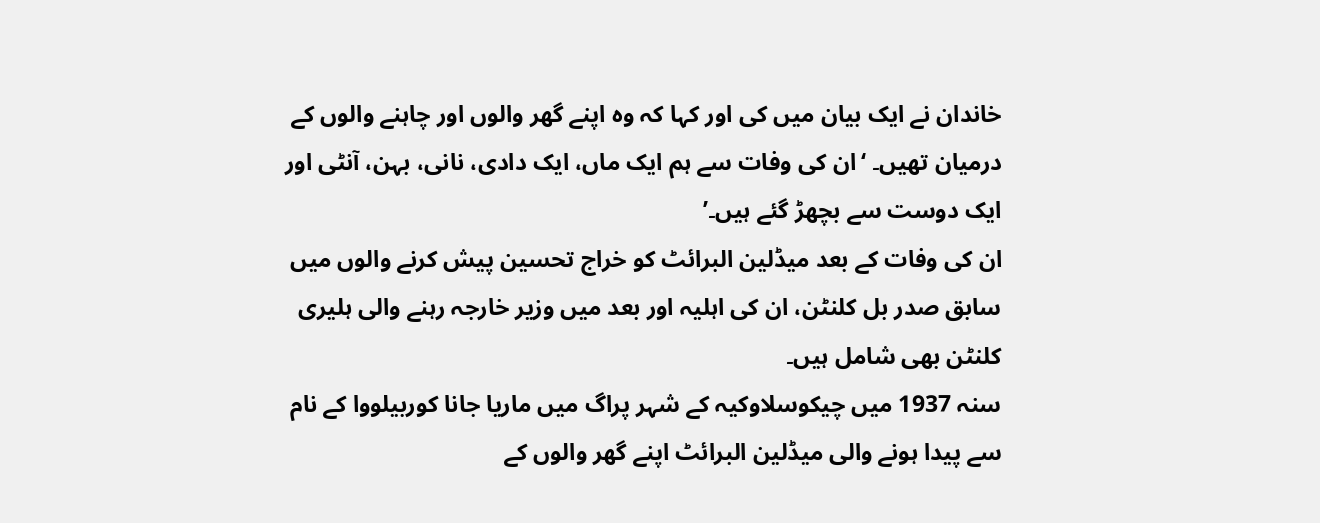خاندان نے ایک بیان میں کی اور کہا کہ وہ اپنے گھر والوں اور چاہنے والوں کے درمیان تھیں۔ ‘ان کی وفات سے ہم ایک ماں، ایک دادی، نانی، بہن، آنٹی اور ایک دوست سے بچھڑ گئے ہیں۔’
ان کی وفات کے بعد میڈلین البرائٹ کو خراج تحسین پیش کرنے والوں میں سابق صدر بل کلنٹن، ان کی اہلیہ اور بعد میں وزیر خارجہ رہنے والی ہلیری کلنٹن بھی شامل ہیں۔
سنہ 1937 میں چیکوسلاوکیہ کے شہر پراگ میں ماریا جانا کوربیلووا کے نام سے پیدا ہونے والی میڈلین البرائٹ اپنے گھر والوں کے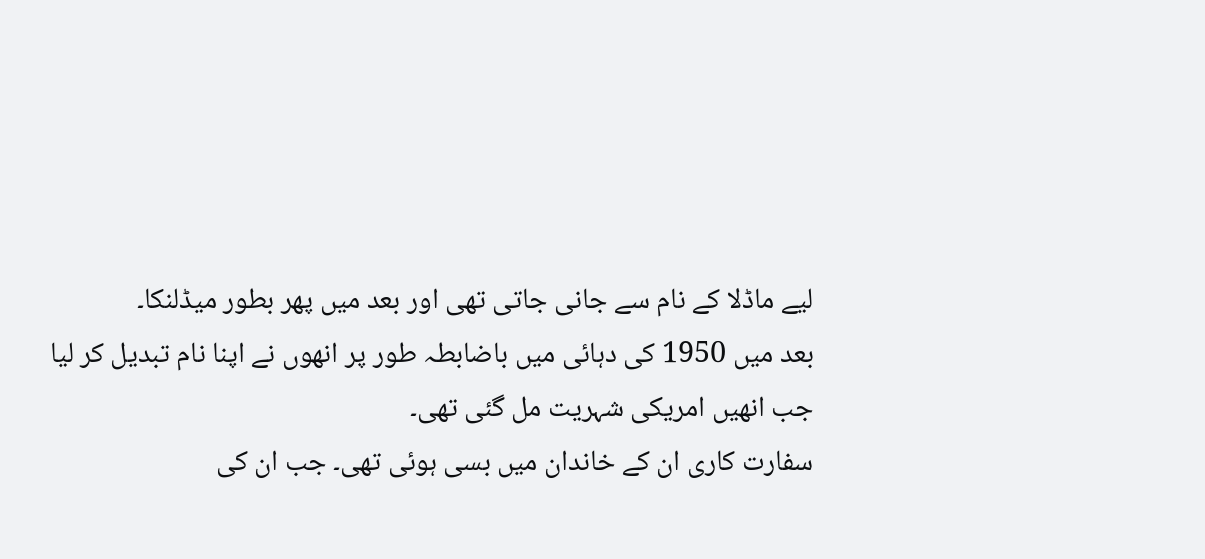لیے ماڈلا کے نام سے جانی جاتی تھی اور بعد میں پھر بطور میڈلنکا۔
بعد میں 1950 کی دہائی میں باضابطہ طور پر انھوں نے اپنا نام تبدیل کر لیا جب انھیں امریکی شہریت مل گئی تھی۔
سفارت کاری ان کے خاندان میں بسی ہوئی تھی۔ جب ان کی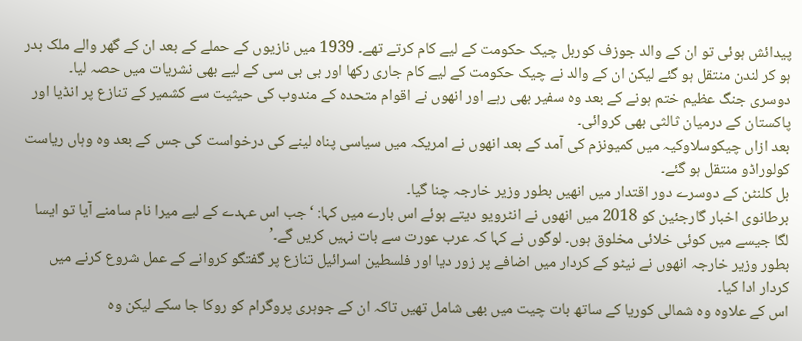پیدائش ہوئی تو ان کے والد جوزف کوربل چیک حکومت کے لیے کام کرتے تھے۔ 1939 میں نازیوں کے حملے کے بعد ان کے گھر والے ملک بدر ہو کر لندن منتقل ہو گئے لیکن ان کے والد نے چیک حکومت کے لیے کام جاری رکھا اور بی بی سی کے لیے بھی نشریات میں حصہ لیا۔
دوسری جنگ عظیم ختم ہونے کے بعد وہ سفیر بھی رہے اور انھوں نے اقوام متحدہ کے مندوب کی حیثیت سے کشمیر کے تنازع پر انڈیا اور پاکستان کے درمیان ثالثی بھی کروائی۔
بعد ازاں چیکوسلاوکیہ میں کمیونزم کی آمد کے بعد انھوں نے امریکہ میں سیاسی پناہ لینے کی درخواست کی جس کے بعد وہ وہاں ریاست کولوراڈو منتقل ہو گئے۔
بل کلنٹن کے دوسرے دور اقتدار میں انھیں بطور وزیر خارجہ چنا گیا۔
برطانوی اخبار گارجئین کو 2018 میں انھوں نے انٹرویو دیتے ہوئے اس بارے میں کہا: ‘جب اس عہدے کے لیے میرا نام سامنے آیا تو ایسا لگا جیسے میں کوئی خلائی مخلوق ہوں۔ لوگوں نے کہا کہ عرب عورت سے بات نہیں کریں گے۔’
بطور وزیر خارجہ انھوں نے نیٹو کے کردار میں اضافے پر زور دیا اور فلسطین اسرائیل تنازع پر گفتگو کروانے کے عمل شروع کرنے میں کردار ادا کیا۔
اس کے علاوہ وہ شمالی کوریا کے ساتھ بات چیت میں بھی شامل تھیں تاکہ ان کے جوہری پروگرام کو روکا جا سکے لیکن وہ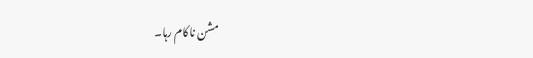مشن ناکام رہا۔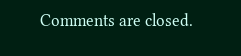Comments are closed.